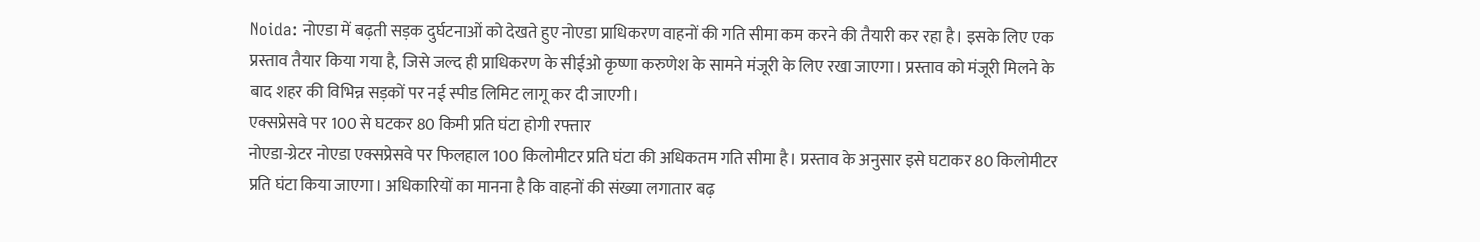Noida: नोएडा में बढ़ती सड़क दुर्घटनाओं को देखते हुए नोएडा प्राधिकरण वाहनों की गति सीमा कम करने की तैयारी कर रहा है। इसके लिए एक प्रस्ताव तैयार किया गया है, जिसे जल्द ही प्राधिकरण के सीईओ कृष्णा करुणेश के सामने मंजूरी के लिए रखा जाएगा। प्रस्ताव को मंजूरी मिलने के बाद शहर की विभिन्न सड़कों पर नई स्पीड लिमिट लागू कर दी जाएगी।
एक्सप्रेसवे पर 100 से घटकर 80 किमी प्रति घंटा होगी रफ्तार
नोएडा-ग्रेटर नोएडा एक्सप्रेसवे पर फिलहाल 100 किलोमीटर प्रति घंटा की अधिकतम गति सीमा है। प्रस्ताव के अनुसार इसे घटाकर 80 किलोमीटर प्रति घंटा किया जाएगा। अधिकारियों का मानना है कि वाहनों की संख्या लगातार बढ़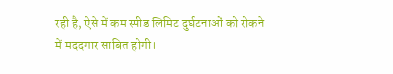रही है, ऐसे में कम स्पीड लिमिट दुर्घटनाओं को रोकने में मददगार साबित होगी।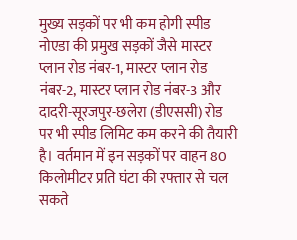मुख्य सड़कों पर भी कम होगी स्पीड
नोएडा की प्रमुख सड़कों जैसे मास्टर प्लान रोड नंबर-1, मास्टर प्लान रोड नंबर-2, मास्टर प्लान रोड नंबर-3 और दादरी-सूरजपुर-छलेरा (डीएससी) रोड पर भी स्पीड लिमिट कम करने की तैयारी है। वर्तमान में इन सड़कों पर वाहन 80 किलोमीटर प्रति घंटा की रफ्तार से चल सकते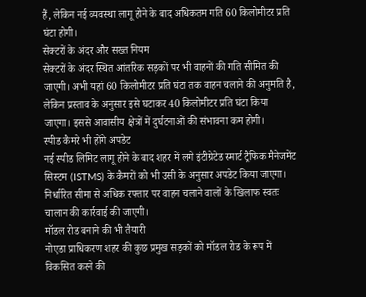हैं, लेकिन नई व्यवस्था लागू होने के बाद अधिकतम गति 60 किलोमीटर प्रति घंटा होगी।
सेक्टरों के अंदर और सख्त नियम
सेक्टरों के अंदर स्थित आंतरिक सड़कों पर भी वाहनों की गति सीमित की जाएगी। अभी यहां 60 किलोमीटर प्रति घंटा तक वाहन चलाने की अनुमति है, लेकिन प्रस्ताव के अनुसार इसे घटाकर 40 किलोमीटर प्रति घंटा किया जाएगा। इससे आवासीय क्षेत्रों में दुर्घटनाओं की संभावना कम होगी।
स्पीड कैमरे भी होंगे अपडेट
नई स्पीड लिमिट लागू होने के बाद शहर में लगे इंटीग्रेटेड स्मार्ट ट्रैफिक मैनेजमेंट सिस्टम (ISTMS) के कैमरों को भी उसी के अनुसार अपडेट किया जाएगा। निर्धारित सीमा से अधिक रफ्तार पर वाहन चलाने वालों के खिलाफ स्वतः चालान की कार्रवाई की जाएगी।
मॉडल रोड बनाने की भी तैयारी
नोएडा प्राधिकरण शहर की कुछ प्रमुख सड़कों को मॉडल रोड के रूप में विकसित करने की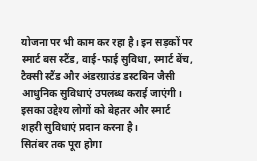योजना पर भी काम कर रहा है। इन सड़कों पर स्मार्ट बस स्टैंड, वाई-फाई सुविधा, स्मार्ट बेंच, टैक्सी स्टैंड और अंडरग्राउंड डस्टबिन जैसी आधुनिक सुविधाएं उपलब्ध कराई जाएंगी। इसका उद्देश्य लोगों को बेहतर और स्मार्ट शहरी सुविधाएं प्रदान करना है।
सितंबर तक पूरा होगा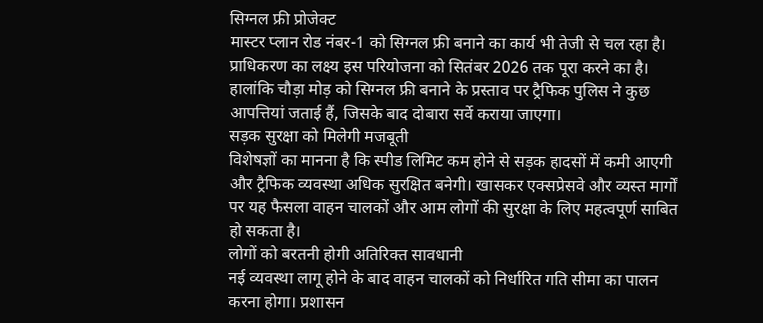सिग्नल फ्री प्रोजेक्ट
मास्टर प्लान रोड नंबर-1 को सिग्नल फ्री बनाने का कार्य भी तेजी से चल रहा है। प्राधिकरण का लक्ष्य इस परियोजना को सितंबर 2026 तक पूरा करने का है। हालांकि चौड़ा मोड़ को सिग्नल फ्री बनाने के प्रस्ताव पर ट्रैफिक पुलिस ने कुछ आपत्तियां जताई हैं, जिसके बाद दोबारा सर्वे कराया जाएगा।
सड़क सुरक्षा को मिलेगी मजबूती
विशेषज्ञों का मानना है कि स्पीड लिमिट कम होने से सड़क हादसों में कमी आएगी और ट्रैफिक व्यवस्था अधिक सुरक्षित बनेगी। खासकर एक्सप्रेसवे और व्यस्त मार्गों पर यह फैसला वाहन चालकों और आम लोगों की सुरक्षा के लिए महत्वपूर्ण साबित हो सकता है।
लोगों को बरतनी होगी अतिरिक्त सावधानी
नई व्यवस्था लागू होने के बाद वाहन चालकों को निर्धारित गति सीमा का पालन करना होगा। प्रशासन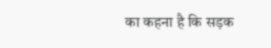का कहना है कि सड़क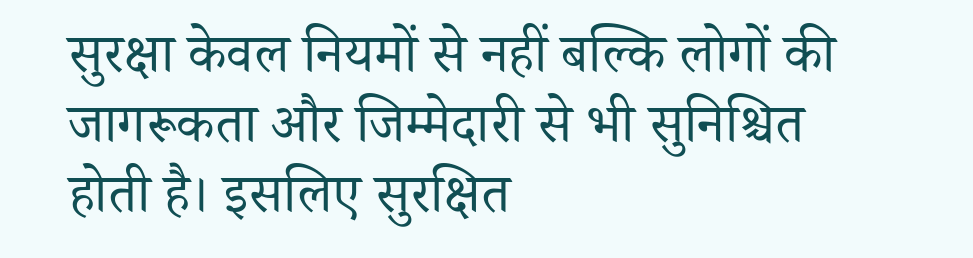सुरक्षा केवल नियमों से नहीं बल्कि लोगों की जागरूकता और जिम्मेदारी से भी सुनिश्चित होती है। इसलिए सुरक्षित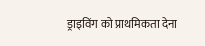ड्राइविंग को प्राथमिकता देना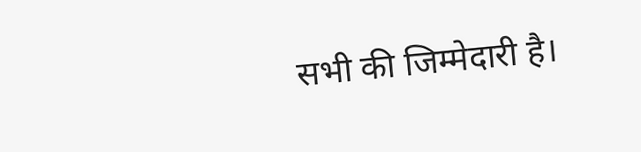सभी की जिम्मेदारी है।